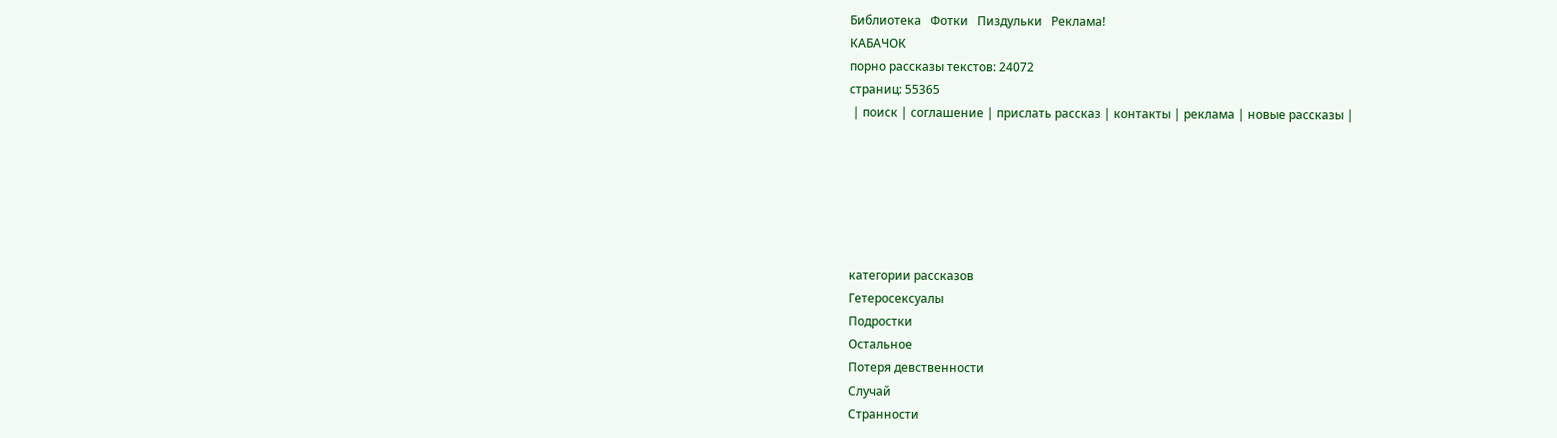Библиотека   Фотки   Пиздульки   Реклама!
КАБАЧОК
порно рассказы текстов: 24072
страниц: 55365
 | поиск | соглашение | прислать рассказ | контакты | реклама | новые рассказы |






категории рассказов
Гетеросексуалы
Подростки
Остальное
Потеря девственности
Случай
Странности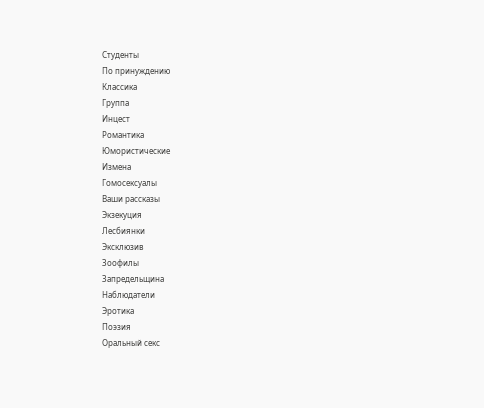Студенты
По принуждению
Классика
Группа
Инцест
Романтика
Юмористические
Измена
Гомосексуалы
Ваши рассказы
Экзекуция
Лесбиянки
Эксклюзив
Зоофилы
Запредельщина
Наблюдатели
Эротика
Поэзия
Оральный секс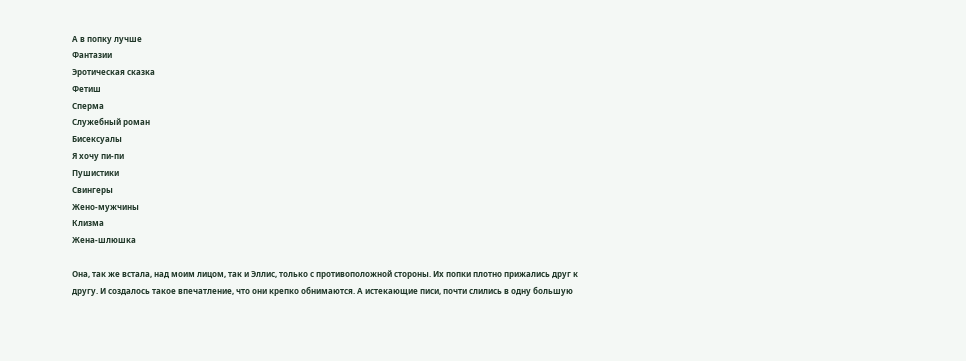А в попку лучше
Фантазии
Эротическая сказка
Фетиш
Сперма
Служебный роман
Бисексуалы
Я хочу пи-пи
Пушистики
Свингеры
Жено-мужчины
Клизма
Жена-шлюшка

Она, так же встала, над моим лицом, так и Эллис, только с противоположной стороны. Их попки плотно прижались друг к другу. И создалось такое впечатление, что они крепко обнимаются. А истекающие писи, почти слились в одну большую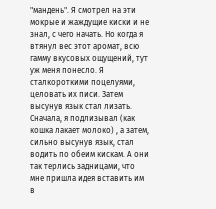"мандень". Я смотрел на эти мокрые и жаждущие киски и не знал, с чего начать. Но когда я втянул вес этот аромат, всю гамму вкусовых ощущений, тут уж меня понесло. Я сталкороткими поцелуями, целовать их писи. Затем высунув язык стал лизать. Сначала, я подлизывал (как кошка лакает молоко) , а затем, сильно высунув язык, стал водить по обеим кискам. А они так терлись задницами, что мне пришла идея вставить им в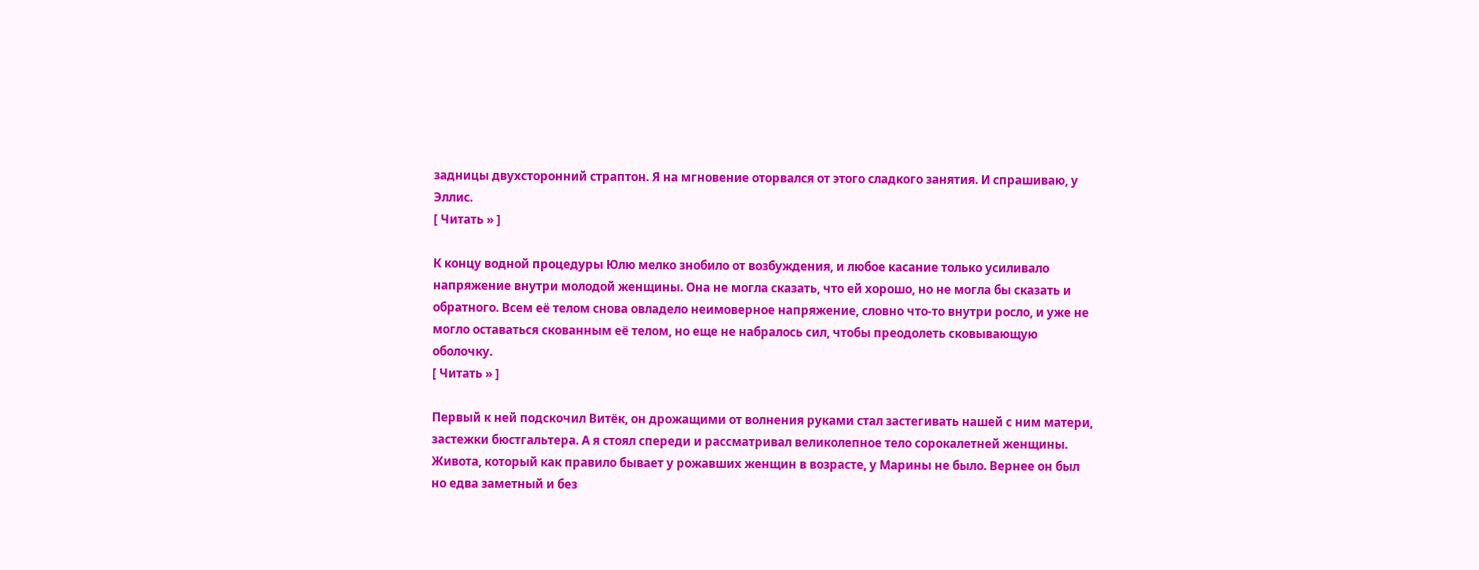задницы двухсторонний страптон. Я на мгновение оторвался от этого сладкого занятия. И спрашиваю, у Эллис.
[ Читать » ]

К концу водной процедуры Юлю мелко знобило от возбуждения, и любое касание только усиливало напряжение внутри молодой женщины. Она не могла сказать, что ей хорошо, но не могла бы сказать и обратного. Всем её телом снова овладело неимоверное напряжение, словно что-то внутри росло, и уже не могло оставаться скованным её телом, но еще не набралось сил, чтобы преодолеть сковывающую оболочку.
[ Читать » ]

Первый к ней подскочил Витёк, он дрожащими от волнения руками стал застегивать нашей с ним матери, застежки бюстгальтера. А я стоял спереди и рассматривал великолепное тело сорокалетней женщины. Живота, который как правило бывает у рожавших женщин в возрасте, у Марины не было. Вернее он был но едва заметный и без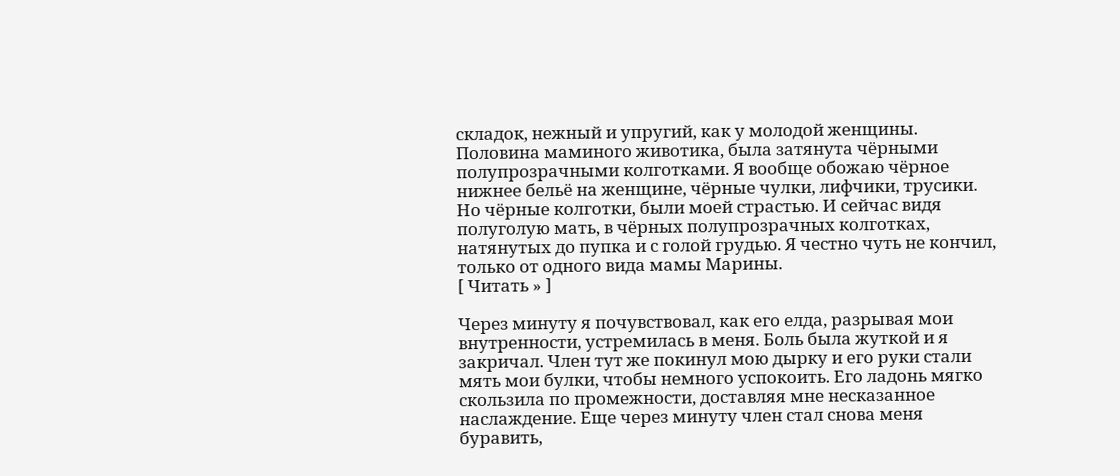складок, нежный и упругий, как у молодой женщины. Половина маминого животика, была затянута чёрными полупрозрачными колготками. Я вообще обожаю чёрное нижнее бельё на женщине, чёрные чулки, лифчики, трусики. Но чёрные колготки, были моей страстью. И сейчас видя полуголую мать, в чёрных полупрозрачных колготках, натянутых до пупка и с голой грудью. Я честно чуть не кончил, только от одного вида мамы Марины.
[ Читать » ]

Через минуту я почувствовал, как его елда, разрывая мои внутренности, устремилась в меня. Боль была жуткой и я закричал. Член тут же покинул мою дырку и его руки стали мять мои булки, чтобы немного успокоить. Его ладонь мягко скользила по промежности, доставляя мне несказанное наслаждение. Еще через минуту член стал снова меня буравить,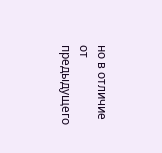но в отличие от предыдущего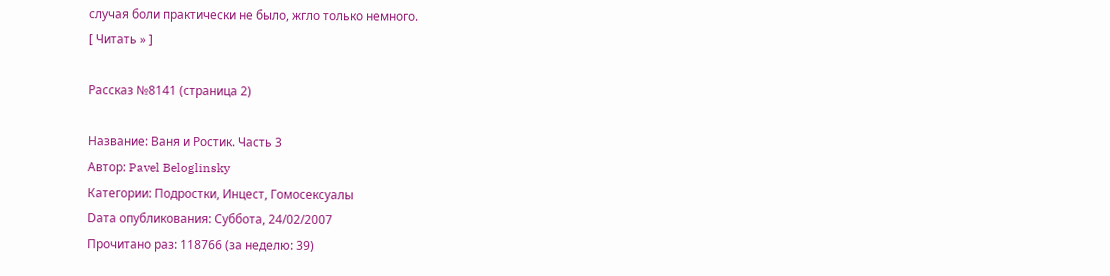случая боли практически не было, жгло только немного.
[ Читать » ]

Рассказ №8141 (страница 2)

Название: Ваня и Ростик. Часть 3
Автор: Pavel Beloglinsky
Категории: Подростки, Инцест, Гомосексуалы
Dата опубликования: Суббота, 24/02/2007
Прочитано раз: 118766 (за неделю: 39)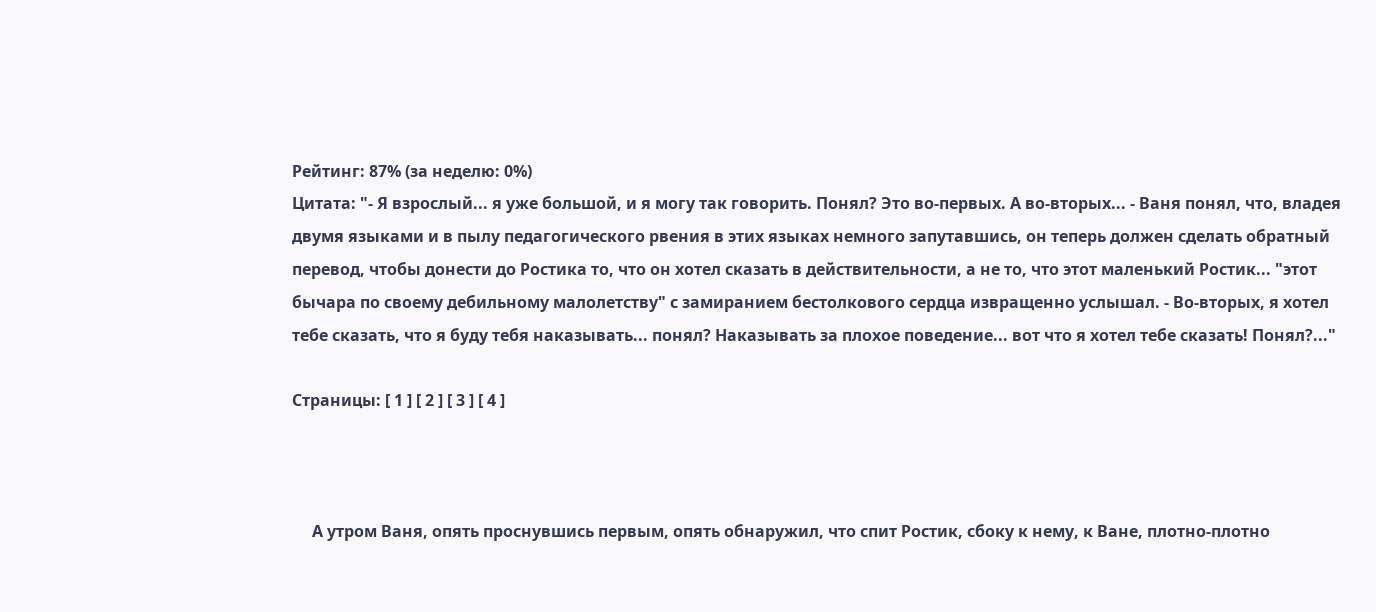Рейтинг: 87% (за неделю: 0%)
Цитата: "- Я взрослый... я уже большой, и я могу так говорить. Понял? Это во-первых. А во-вторых... - Ваня понял, что, владея двумя языками и в пылу педагогического рвения в этих языках немного запутавшись, он теперь должен сделать обратный перевод, чтобы донести до Ростика то, что он хотел сказать в действительности, а не то, что этот маленький Ростик... "этот бычара по своему дебильному малолетству" с замиранием бестолкового сердца извращенно услышал. - Во-вторых, я хотел тебе сказать, что я буду тебя наказывать... понял? Наказывать за плохое поведение... вот что я хотел тебе сказать! Понял?..."

Страницы: [ 1 ] [ 2 ] [ 3 ] [ 4 ]



     А утром Ваня, опять проснувшись первым, опять обнаружил, что спит Ростик, сбоку к нему, к Ване, плотно-плотно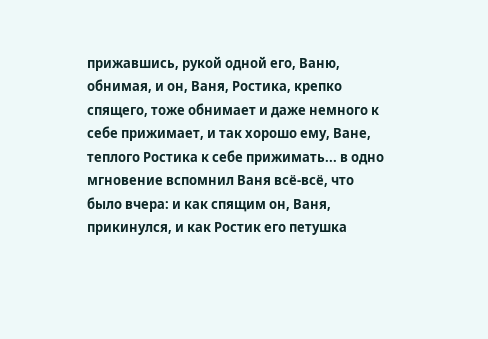прижавшись, рукой одной его, Ваню, обнимая, и он, Ваня, Ростика, крепко спящего, тоже обнимает и даже немного к себе прижимает, и так хорошо ему, Ване, теплого Ростика к себе прижимать... в одно мгновение вспомнил Ваня всё-всё, что было вчера: и как спящим он, Ваня, прикинулся, и как Ростик его петушка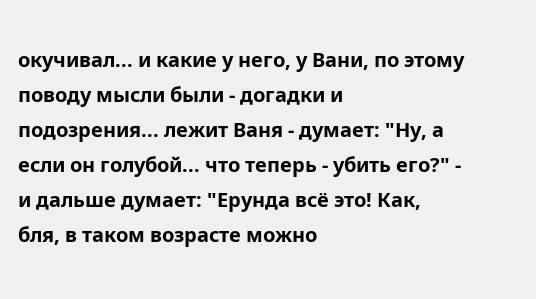окучивал... и какие у него, у Вани, по этому поводу мысли были - догадки и подозрения... лежит Ваня - думает: "Ну, а если он голубой... что теперь - убить его?" - и дальше думает: "Ерунда всё это! Как, бля, в таком возрасте можно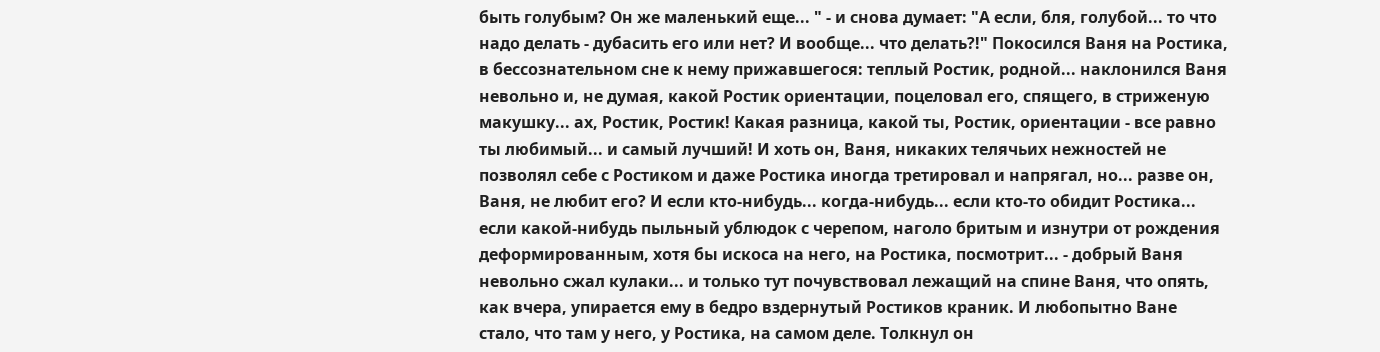быть голубым? Он же маленький еще... " - и снова думает: "А если, бля, голубой... то что надо делать - дубасить его или нет? И вообще... что делать?!" Покосился Ваня на Ростика, в бессознательном сне к нему прижавшегося: теплый Ростик, родной... наклонился Ваня невольно и, не думая, какой Ростик ориентации, поцеловал его, спящего, в стриженую макушку... ах, Ростик, Ростик! Какая разница, какой ты, Ростик, ориентации - все равно ты любимый... и самый лучший! И хоть он, Ваня, никаких телячьих нежностей не позволял себе с Ростиком и даже Ростика иногда третировал и напрягал, но... разве он, Ваня, не любит его? И если кто-нибудь... когда-нибудь... если кто-то обидит Ростика... если какой-нибудь пыльный ублюдок с черепом, наголо бритым и изнутри от рождения деформированным, хотя бы искоса на него, на Ростика, посмотрит... - добрый Ваня невольно сжал кулаки... и только тут почувствовал лежащий на спине Ваня, что опять, как вчера, упирается ему в бедро вздернутый Ростиков краник. И любопытно Ване стало, что там у него, у Ростика, на самом деле. Толкнул он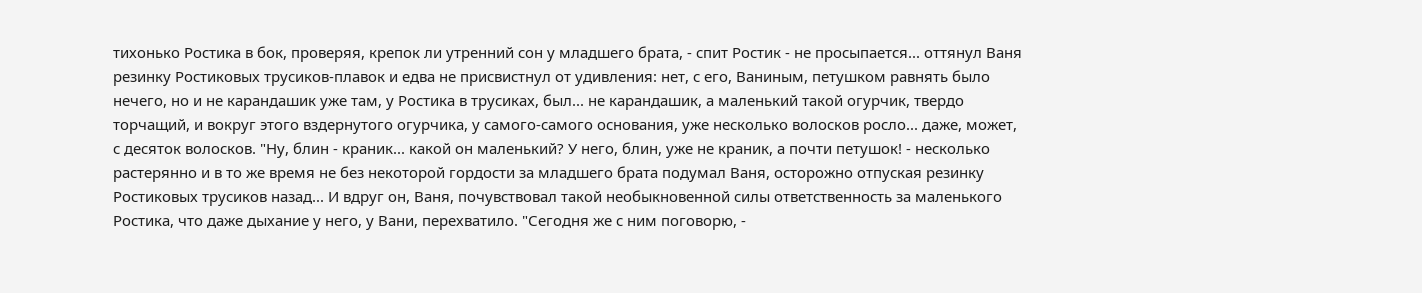тихонько Ростика в бок, проверяя, крепок ли утренний сон у младшего брата, - спит Ростик - не просыпается... оттянул Ваня резинку Ростиковых трусиков-плавок и едва не присвистнул от удивления: нет, с его, Ваниным, петушком равнять было нечего, но и не карандашик уже там, у Ростика в трусиках, был... не карандашик, а маленький такой огурчик, твердо торчащий, и вокруг этого вздернутого огурчика, у самого-самого основания, уже несколько волосков росло... даже, может, с десяток волосков. "Ну, блин - краник... какой он маленький? У него, блин, уже не краник, а почти петушок! - несколько растерянно и в то же время не без некоторой гордости за младшего брата подумал Ваня, осторожно отпуская резинку Ростиковых трусиков назад... И вдруг он, Ваня, почувствовал такой необыкновенной силы ответственность за маленького Ростика, что даже дыхание у него, у Вани, перехватило. "Сегодня же с ним поговорю, -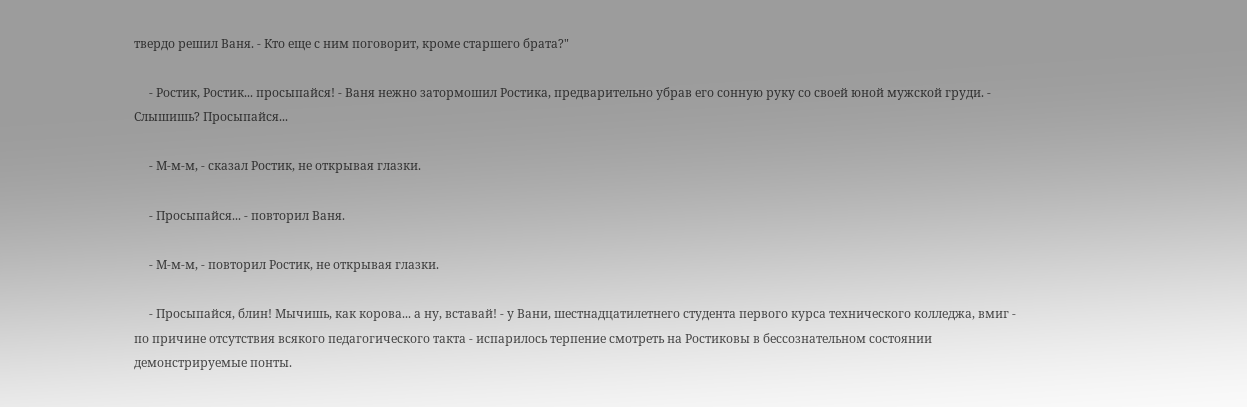твердо решил Ваня. - Кто еще с ним поговорит, кроме старшего брата?"

     - Ростик, Ростик... просыпайся! - Ваня нежно затормошил Ростика, предварительно убрав его сонную руку со своей юной мужской груди. - Слышишь? Просыпайся...

     - М-м-м, - сказал Ростик, не открывая глазки.

     - Просыпайся... - повторил Ваня.

     - М-м-м, - повторил Ростик, не открывая глазки.

     - Просыпайся, блин! Мычишь, как корова... а ну, вставай! - у Вани, шестнадцатилетнего студента первого курса технического колледжа, вмиг - по причине отсутствия всякого педагогического такта - испарилось терпение смотреть на Ростиковы в бессознательном состоянии демонстрируемые понты.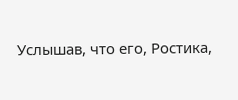Услышав, что его, Ростика,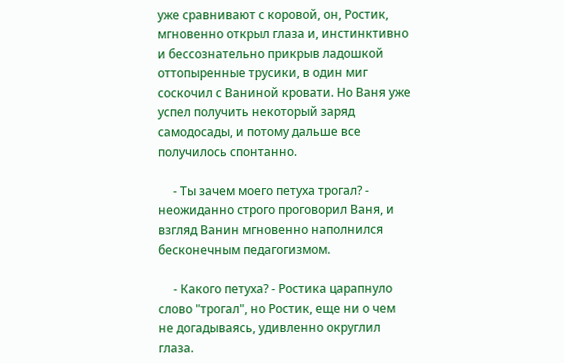уже сравнивают с коровой, он, Ростик, мгновенно открыл глаза и, инстинктивно и бессознательно прикрыв ладошкой оттопыренные трусики, в один миг соскочил с Ваниной кровати. Но Ваня уже успел получить некоторый заряд самодосады, и потому дальше все получилось спонтанно.

     - Ты зачем моего петуха трогал? - неожиданно строго проговорил Ваня, и взгляд Ванин мгновенно наполнился бесконечным педагогизмом.

     - Какого петуха? - Ростика царапнуло слово "трогал", но Ростик, еще ни о чем не догадываясь, удивленно округлил глаза.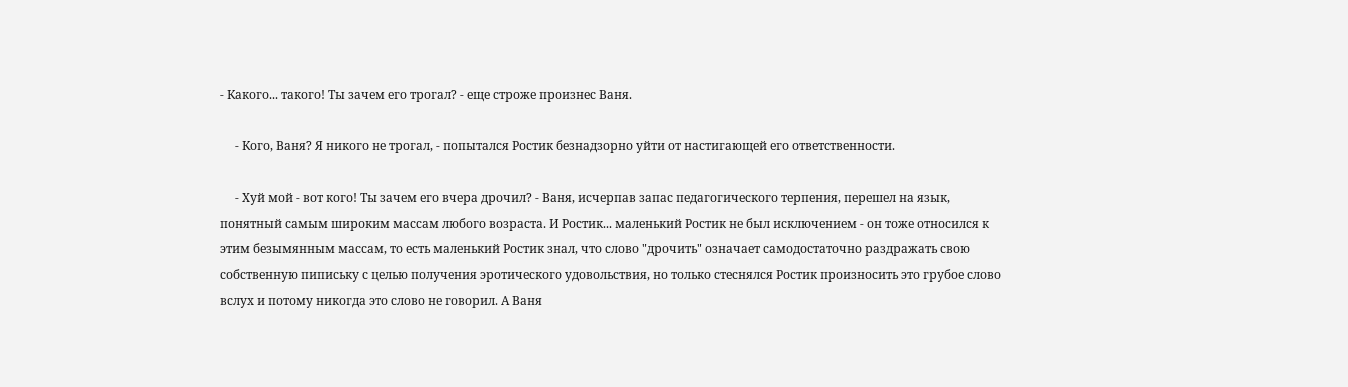- Какого... такого! Ты зачем его трогал? - еще строже произнес Ваня.

     - Кого, Ваня? Я никого не трогал, - попытался Ростик безнадзорно уйти от настигающей его ответственности.

     - Хуй мой - вот кого! Ты зачем его вчера дрочил? - Ваня, исчерпав запас педагогического терпения, перешел на язык, понятный самым широким массам любого возраста. И Ростик... маленький Ростик не был исключением - он тоже относился к этим безымянным массам, то есть маленький Ростик знал, что слово "дрочить" означает самодостаточно раздражать свою собственную пипиську с целью получения эротического удовольствия, но только стеснялся Ростик произносить это грубое слово вслух и потому никогда это слово не говорил. А Ваня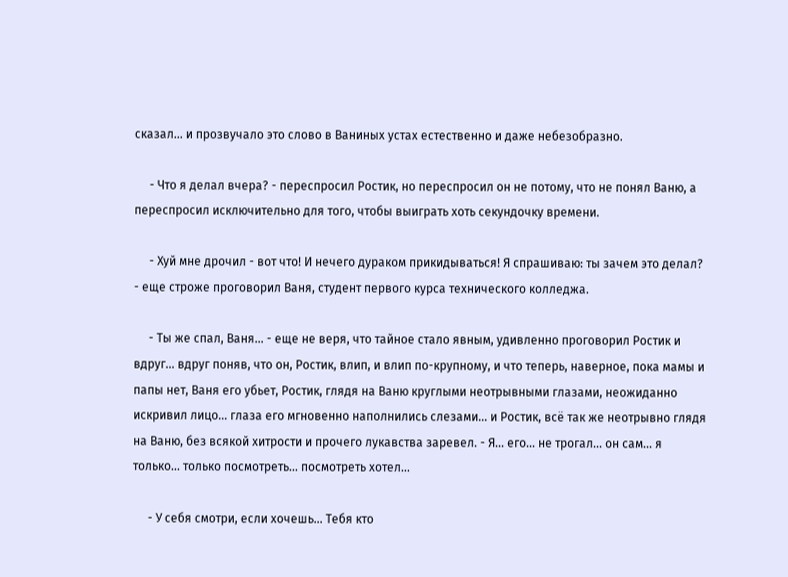сказал... и прозвучало это слово в Ваниных устах естественно и даже небезобразно.

     - Что я делал вчера? - переспросил Ростик, но переспросил он не потому, что не понял Ваню, а переспросил исключительно для того, чтобы выиграть хоть секундочку времени.

     - Хуй мне дрочил - вот что! И нечего дураком прикидываться! Я спрашиваю: ты зачем это делал? - еще строже проговорил Ваня, студент первого курса технического колледжа.

     - Ты же спал, Ваня... - еще не веря, что тайное стало явным, удивленно проговорил Ростик и вдруг... вдруг поняв, что он, Ростик, влип, и влип по-крупному, и что теперь, наверное, пока мамы и папы нет, Ваня его убьет, Ростик, глядя на Ваню круглыми неотрывными глазами, неожиданно искривил лицо... глаза его мгновенно наполнились слезами... и Ростик, всё так же неотрывно глядя на Ваню, без всякой хитрости и прочего лукавства заревел. - Я... его... не трогал... он сам... я только... только посмотреть... посмотреть хотел...

     - У себя смотри, если хочешь... Тебя кто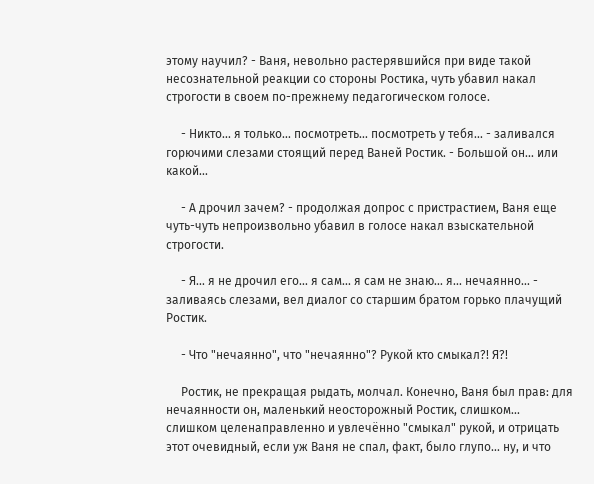этому научил? - Ваня, невольно растерявшийся при виде такой несознательной реакции со стороны Ростика, чуть убавил накал строгости в своем по-прежнему педагогическом голосе.

     - Никто... я только... посмотреть... посмотреть у тебя... - заливался горючими слезами стоящий перед Ваней Ростик. - Большой он... или какой...

     - А дрочил зачем? - продолжая допрос с пристрастием, Ваня еще чуть-чуть непроизвольно убавил в голосе накал взыскательной строгости.

     - Я... я не дрочил его... я сам... я сам не знаю... я... нечаянно... - заливаясь слезами, вел диалог со старшим братом горько плачущий Ростик.

     - Что "нечаянно", что "нечаянно"? Рукой кто смыкал?! Я?!

     Ростик, не прекращая рыдать, молчал. Конечно, Ваня был прав: для нечаянности он, маленький неосторожный Ростик, слишком... слишком целенаправленно и увлечённо "смыкал" рукой, и отрицать этот очевидный, если уж Ваня не спал, факт, было глупо... ну, и что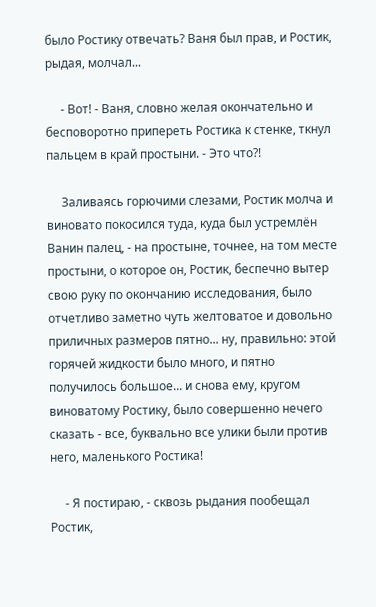было Ростику отвечать? Ваня был прав, и Ростик, рыдая, молчал...

     - Вот! - Ваня, словно желая окончательно и бесповоротно припереть Ростика к стенке, ткнул пальцем в край простыни. - Это что?!

     Заливаясь горючими слезами, Ростик молча и виновато покосился туда, куда был устремлён Ванин палец, - на простыне, точнее, на том месте простыни, о которое он, Ростик, беспечно вытер свою руку по окончанию исследования, было отчетливо заметно чуть желтоватое и довольно приличных размеров пятно... ну, правильно: этой горячей жидкости было много, и пятно получилось большое... и снова ему, кругом виноватому Ростику, было совершенно нечего сказать - все, буквально все улики были против него, маленького Ростика!

     - Я постираю, - сквозь рыдания пообещал Ростик,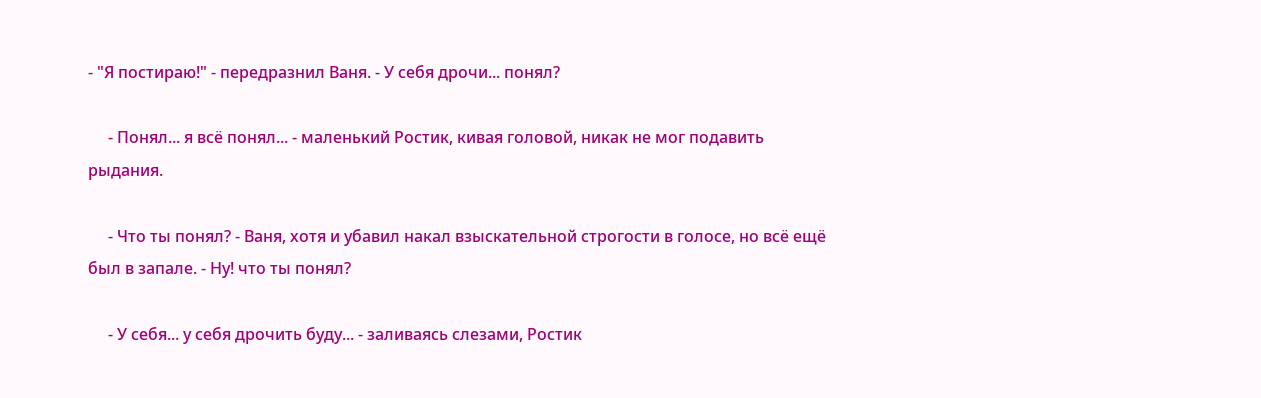- "Я постираю!" - передразнил Ваня. - У себя дрочи... понял?

     - Понял... я всё понял... - маленький Ростик, кивая головой, никак не мог подавить рыдания.

     - Что ты понял? - Ваня, хотя и убавил накал взыскательной строгости в голосе, но всё ещё был в запале. - Ну! что ты понял?

     - У себя... у себя дрочить буду... - заливаясь слезами, Ростик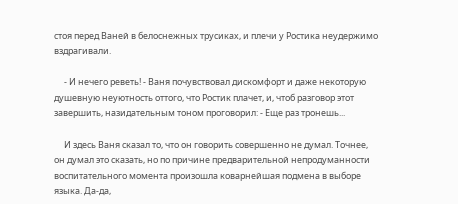стоя перед Ваней в белоснежных трусиках, и плечи у Ростика неудержимо вздрагивали.

     - И нечего реветь! - Ваня почувствовал дискомфорт и даже некоторую душевную неуютность оттого, что Ростик плачет, и, чтоб разговор этот завершить, назидательным тоном проговорил: - Еще раз тронешь...

     И здесь Ваня сказал то, что он говорить совершенно не думал. Точнее, он думал это сказать, но по причине предварительной непродуманности воспитательного момента произошла коварнейшая подмена в выборе языка. Да-да,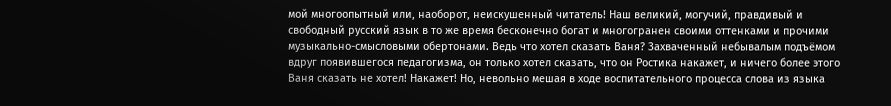мой многоопытный или, наоборот, неискушенный читатель! Наш великий, могучий, правдивый и свободный русский язык в то же время бесконечно богат и многогранен своими оттенками и прочими музыкально-смысловыми обертонами. Ведь что хотел сказать Ваня? Захваченный небывалым подъёмом вдруг появившегося педагогизма, он только хотел сказать, что он Ростика накажет, и ничего более этого Ваня сказать не хотел! Накажет! Но, невольно мешая в ходе воспитательного процесса слова из языка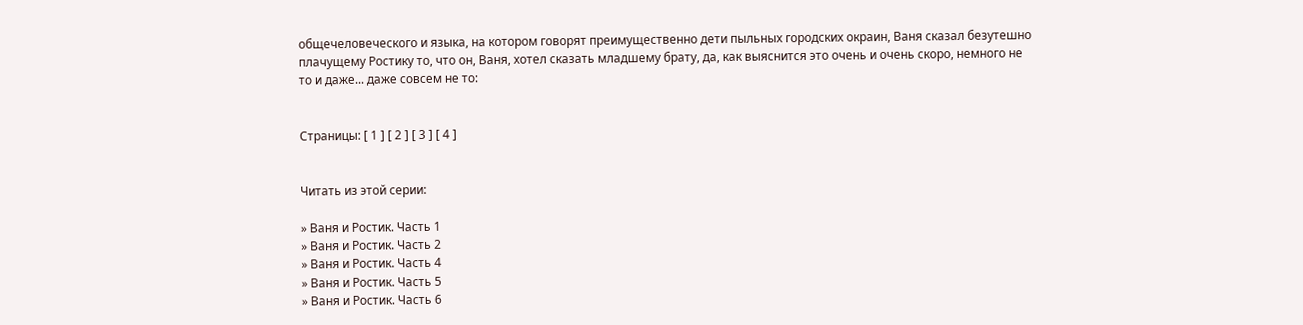общечеловеческого и языка, на котором говорят преимущественно дети пыльных городских окраин, Ваня сказал безутешно плачущему Ростику то, что он, Ваня, хотел сказать младшему брату, да, как выяснится это очень и очень скоро, немного не то и даже... даже совсем не то:


Страницы: [ 1 ] [ 2 ] [ 3 ] [ 4 ]


Читать из этой серии:

» Ваня и Ростик. Часть 1
» Ваня и Ростик. Часть 2
» Ваня и Ростик. Часть 4
» Ваня и Ростик. Часть 5
» Ваня и Ростик. Часть 6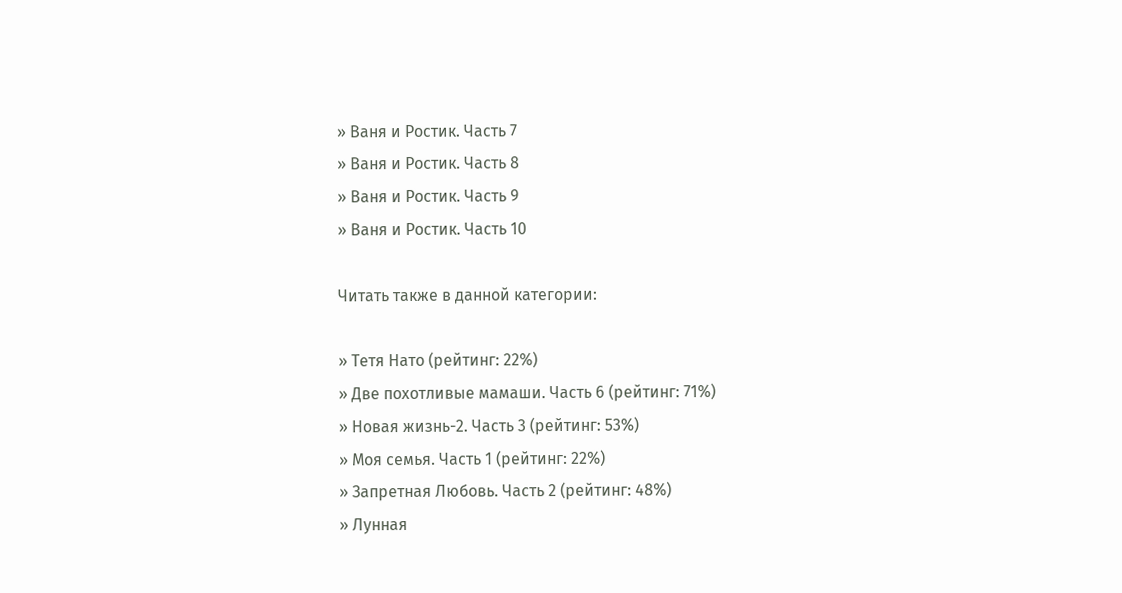» Ваня и Ростик. Часть 7
» Ваня и Ростик. Часть 8
» Ваня и Ростик. Часть 9
» Ваня и Ростик. Часть 10

Читать также в данной категории:

» Тетя Нато (рейтинг: 22%)
» Две похотливые мамаши. Часть 6 (рейтинг: 71%)
» Новая жизнь-2. Часть 3 (рейтинг: 53%)
» Моя семья. Часть 1 (рейтинг: 22%)
» Запретная Любовь. Часть 2 (рейтинг: 48%)
» Лунная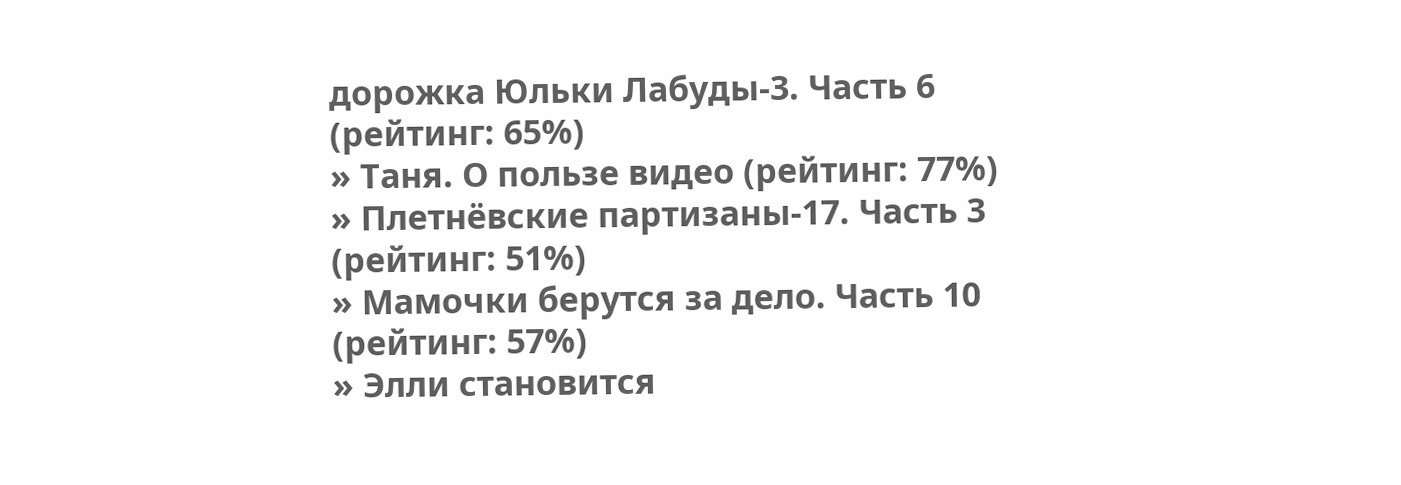дорожка Юльки Лабуды-3. Часть 6 (рейтинг: 65%)
» Таня. О пользе видео (рейтинг: 77%)
» Плетнёвские партизаны-17. Часть 3 (рейтинг: 51%)
» Мамочки берутся за дело. Часть 10 (рейтинг: 57%)
» Элли становится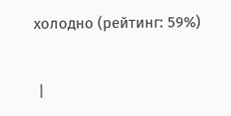холодно (рейтинг: 59%)


 |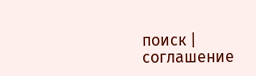поиск | соглашение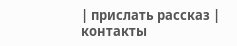| прислать рассказ | контакты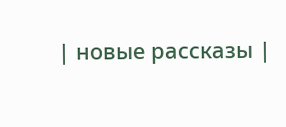| новые рассказы |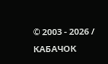© 2003 - 2026 / КАБАЧОК